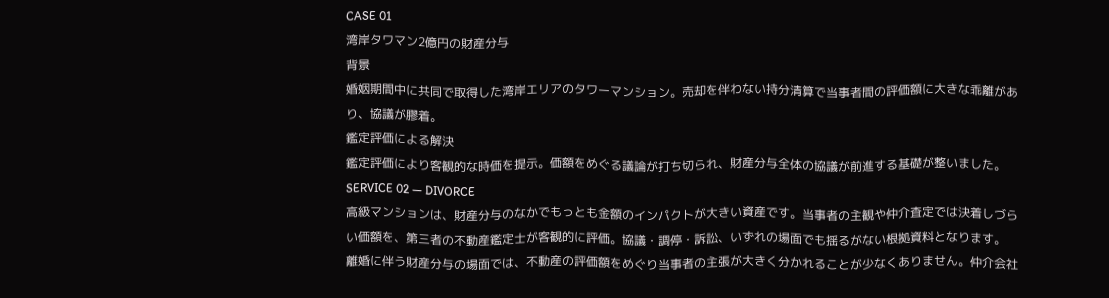CASE 01
湾岸タワマン2億円の財産分与
背景
婚姻期間中に共同で取得した湾岸エリアのタワーマンション。売却を伴わない持分清算で当事者間の評価額に大きな乖離があり、協議が膠着。
鑑定評価による解決
鑑定評価により客観的な時価を提示。価額をめぐる議論が打ち切られ、財産分与全体の協議が前進する基礎が整いました。
SERVICE 02 — DIVORCE
高級マンションは、財産分与のなかでもっとも金額のインパクトが大きい資産です。当事者の主観や仲介査定では決着しづらい価額を、第三者の不動産鑑定士が客観的に評価。協議・調停・訴訟、いずれの場面でも揺るがない根拠資料となります。
離婚に伴う財産分与の場面では、不動産の評価額をめぐり当事者の主張が大きく分かれることが少なくありません。仲介会社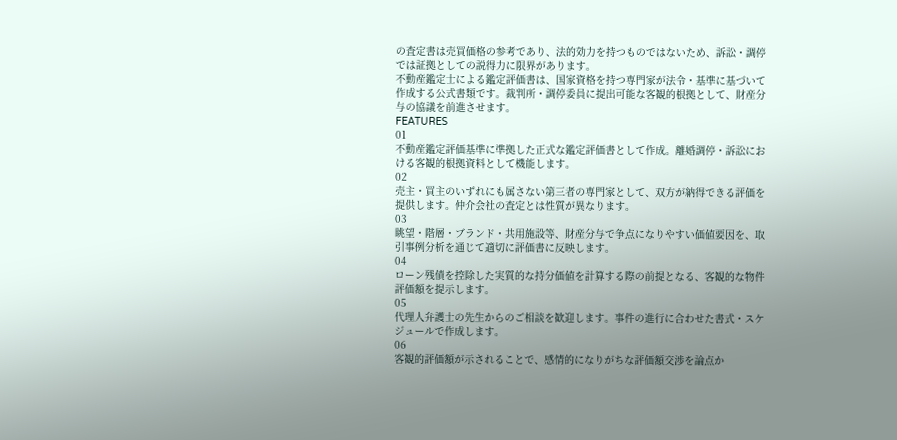の査定書は売買価格の参考であり、法的効力を持つものではないため、訴訟・調停では証拠としての説得力に限界があります。
不動産鑑定士による鑑定評価書は、国家資格を持つ専門家が法令・基準に基づいて作成する公式書類です。裁判所・調停委員に提出可能な客観的根拠として、財産分与の協議を前進させます。
FEATURES
01
不動産鑑定評価基準に準拠した正式な鑑定評価書として作成。離婚調停・訴訟における客観的根拠資料として機能します。
02
売主・買主のいずれにも属さない第三者の専門家として、双方が納得できる評価を提供します。仲介会社の査定とは性質が異なります。
03
眺望・階層・ブランド・共用施設等、財産分与で争点になりやすい価値要因を、取引事例分析を通じて適切に評価書に反映します。
04
ローン残債を控除した実質的な持分価値を計算する際の前提となる、客観的な物件評価額を提示します。
05
代理人弁護士の先生からのご相談を歓迎します。事件の進行に合わせた書式・スケジュールで作成します。
06
客観的評価額が示されることで、感情的になりがちな評価額交渉を論点か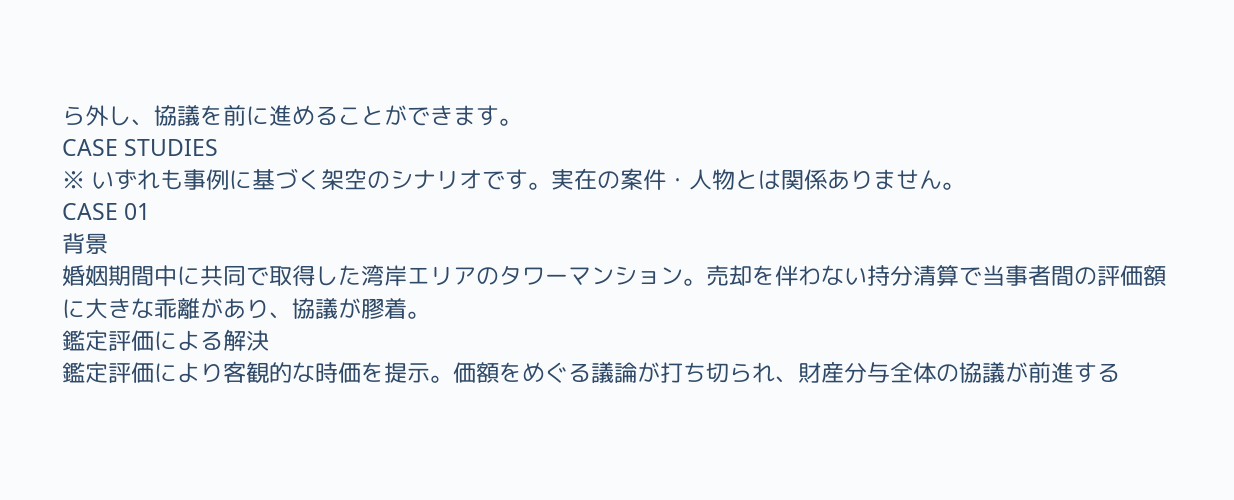ら外し、協議を前に進めることができます。
CASE STUDIES
※ いずれも事例に基づく架空のシナリオです。実在の案件・人物とは関係ありません。
CASE 01
背景
婚姻期間中に共同で取得した湾岸エリアのタワーマンション。売却を伴わない持分清算で当事者間の評価額に大きな乖離があり、協議が膠着。
鑑定評価による解決
鑑定評価により客観的な時価を提示。価額をめぐる議論が打ち切られ、財産分与全体の協議が前進する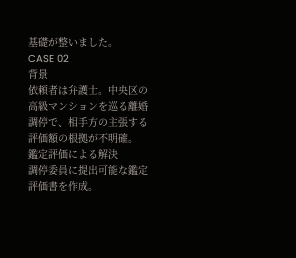基礎が整いました。
CASE 02
背景
依頼者は弁護士。中央区の高級マンションを巡る離婚調停で、相手方の主張する評価額の根拠が不明確。
鑑定評価による解決
調停委員に提出可能な鑑定評価書を作成。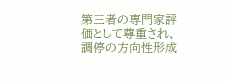第三者の専門家評価として尊重され、調停の方向性形成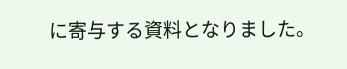に寄与する資料となりました。